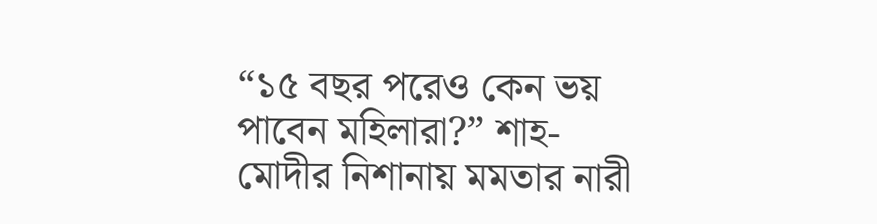“১৫ বছর পরেও কেন ভয় পাবেন মহিলারা?” শাহ-মোদীর নিশানায় মমতার নারী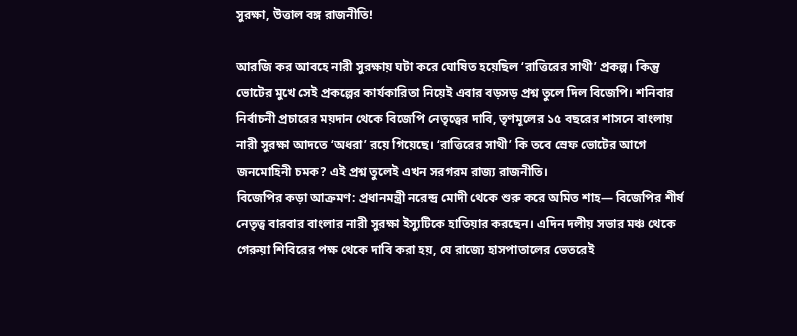সুরক্ষা, উত্তাল বঙ্গ রাজনীতি!

আরজি কর আবহে নারী সুরক্ষায় ঘটা করে ঘোষিত হয়েছিল ‘রাত্তিরের সাথী’ প্রকল্প। কিন্তু ভোটের মুখে সেই প্রকল্পের কার্যকারিতা নিয়েই এবার বড়সড় প্রশ্ন তুলে দিল বিজেপি। শনিবার নির্বাচনী প্রচারের ময়দান থেকে বিজেপি নেতৃত্বের দাবি, তৃণমূলের ১৫ বছরের শাসনে বাংলায় নারী সুরক্ষা আদতে ‘অধরা’ রয়ে গিয়েছে। ‘রাত্তিরের সাথী’ কি তবে স্রেফ ভোটের আগে জনমোহিনী চমক? এই প্রশ্ন তুলেই এখন সরগরম রাজ্য রাজনীতি।
বিজেপির কড়া আক্রমণ: প্রধানমন্ত্রী নরেন্দ্র মোদী থেকে শুরু করে অমিত শাহ— বিজেপির শীর্ষ নেতৃত্ব বারবার বাংলার নারী সুরক্ষা ইস্যুটিকে হাতিয়ার করছেন। এদিন দলীয় সভার মঞ্চ থেকে গেরুয়া শিবিরের পক্ষ থেকে দাবি করা হয়, যে রাজ্যে হাসপাতালের ভেতরেই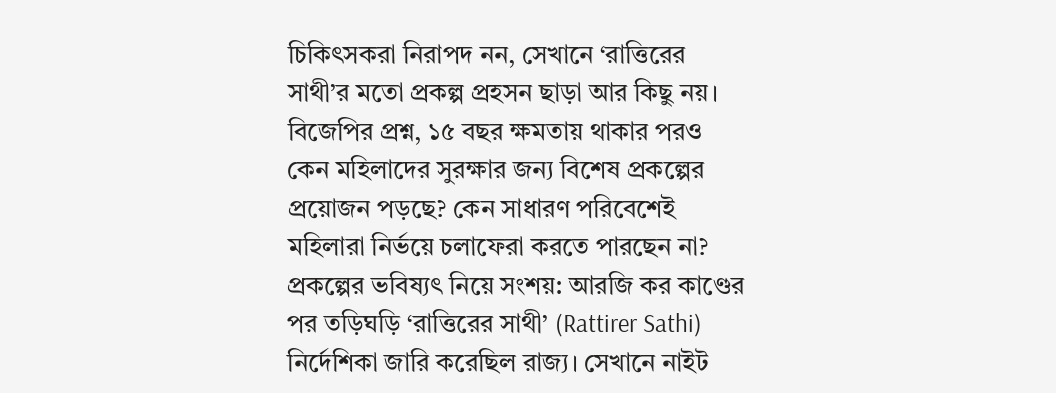চিকিৎসকরা নিরাপদ নন, সেখানে ‘রাত্তিরের সাথী’র মতো প্রকল্প প্রহসন ছাড়া আর কিছু নয়। বিজেপির প্রশ্ন, ১৫ বছর ক্ষমতায় থাকার পরও কেন মহিলাদের সুরক্ষার জন্য বিশেষ প্রকল্পের প্রয়োজন পড়ছে? কেন সাধারণ পরিবেশেই মহিলারা নির্ভয়ে চলাফেরা করতে পারছেন না?
প্রকল্পের ভবিষ্যৎ নিয়ে সংশয়: আরজি কর কাণ্ডের পর তড়িঘড়ি ‘রাত্তিরের সাথী’ (Rattirer Sathi) নির্দেশিকা জারি করেছিল রাজ্য। সেখানে নাইট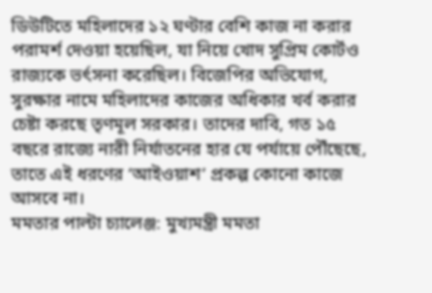ডিউটিতে মহিলাদের ১২ ঘণ্টার বেশি কাজ না করার পরামর্শ দেওয়া হয়েছিল, যা নিয়ে খোদ সুপ্রিম কোর্টও রাজ্যকে ভর্ৎসনা করেছিল। বিজেপির অভিযোগ, সুরক্ষার নামে মহিলাদের কাজের অধিকার খর্ব করার চেষ্টা করছে তৃণমূল সরকার। তাদের দাবি, গত ১৫ বছরে রাজ্যে নারী নির্যাতনের হার যে পর্যায়ে পৌঁছেছে, তাতে এই ধরণের ‘আইওয়াশ’ প্রকল্প কোনো কাজে আসবে না।
মমতার পাল্টা চ্যালেঞ্জ: মুখ্যমন্ত্রী মমতা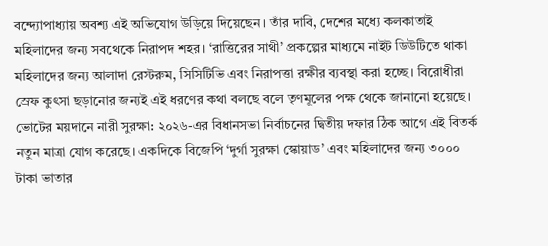বন্দ্যোপাধ্যায় অবশ্য এই অভিযোগ উড়িয়ে দিয়েছেন। তাঁর দাবি, দেশের মধ্যে কলকাতাই মহিলাদের জন্য সবথেকে নিরাপদ শহর। ‘রাত্তিরের সাথী’ প্রকল্পের মাধ্যমে নাইট ডিউটিতে থাকা মহিলাদের জন্য আলাদা রেস্টরুম, সিসিটিভি এবং নিরাপত্তা রক্ষীর ব্যবস্থা করা হচ্ছে। বিরোধীরা স্রেফ কুৎসা ছড়ানোর জন্যই এই ধরণের কথা বলছে বলে তৃণমূলের পক্ষ থেকে জানানো হয়েছে।
ভোটের ময়দানে নারী সুরক্ষা: ২০২৬-এর বিধানসভা নির্বাচনের দ্বিতীয় দফার ঠিক আগে এই বিতর্ক নতুন মাত্রা যোগ করেছে। একদিকে বিজেপি ‘দুর্গা সুরক্ষা স্কোয়াড’ এবং মহিলাদের জন্য ৩০০০ টাকা ভাতার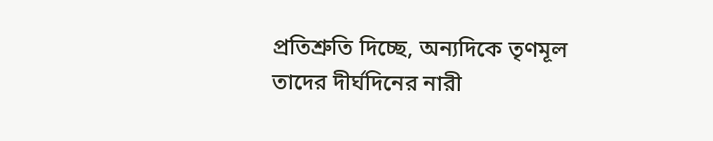প্রতিশ্রুতি দিচ্ছে, অন্যদিকে তৃণমূল তাদের দীর্ঘদিনের নারী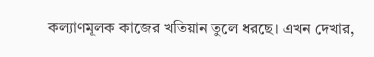কল্যাণমূলক কাজের খতিয়ান তুলে ধরছে। এখন দেখার,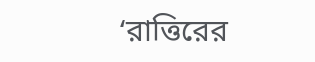‘রাত্তিরের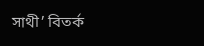সাথী’ বিতর্ক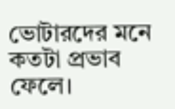ভোটারদের মনে কতটা প্রভাব ফেলে।